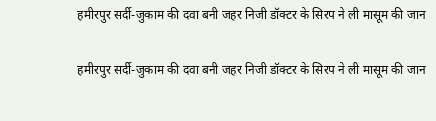हमीरपुर सर्दी-जुकाम की दवा बनी जहर निजी डॉक्टर के सिरप ने ली मासूम की जान

हमीरपुर सर्दी-जुकाम की दवा बनी जहर निजी डॉक्टर के सिरप ने ली मासूम की जान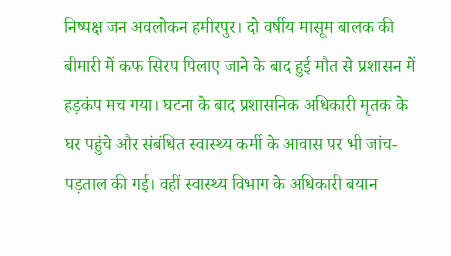निष्पक्ष जन अवलोकन हमीरपुर। दो वर्षीय मासूम बालक की बीमारी में कफ सिरप पिलाए जाने के बाद हुई मौत से प्रशासन में हड़कंप मच गया। घटना के बाद प्रशासनिक अधिकारी मृतक के घर पहुंचे और संबंधित स्वास्थ्य कर्मी के आवास पर भी जांच-पड़ताल की गई। वहीं स्वास्थ्य विभाग के अधिकारी बयान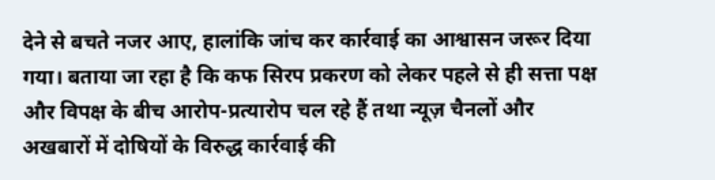देने से बचते नजर आए, हालांकि जांच कर कार्रवाई का आश्वासन जरूर दिया गया। बताया जा रहा है कि कफ सिरप प्रकरण को लेकर पहले से ही सत्ता पक्ष और विपक्ष के बीच आरोप-प्रत्यारोप चल रहे हैं तथा न्यूज़ चैनलों और अखबारों में दोषियों के विरुद्ध कार्रवाई की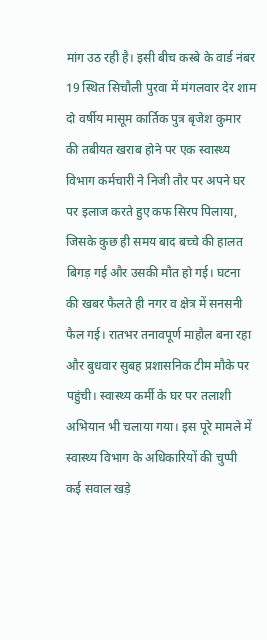मांग उठ रही है। इसी बीच कस्बे के वार्ड नंबर 19 स्थित सिचौली पुरवा में मंगलवार देर शाम दो वर्षीय मासूम कार्तिक पुत्र बृजेश कुमार की तबीयत खराब होने पर एक स्वास्थ्य विभाग कर्मचारी ने निजी तौर पर अपने घर पर इलाज करते हुए कफ सिरप पिलाया, जिसके कुछ ही समय बाद बच्चे की हालत बिगड़ गई और उसकी मौत हो गई। घटना की खबर फैलते ही नगर व क्षेत्र में सनसनी फैल गई। रातभर तनावपूर्ण माहौल बना रहा और बुधवार सुबह प्रशासनिक टीम मौके पर पहुंची। स्वास्थ्य कर्मी के घर पर तलाशी अभियान भी चलाया गया। इस पूरे मामले में स्वास्थ्य विभाग के अधिकारियों की चुप्पी कई सवाल खड़े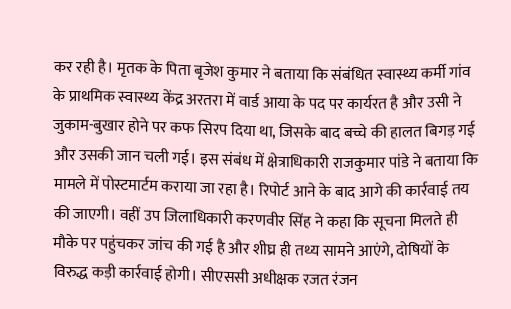कर रही है। मृतक के पिता बृजेश कुमार ने बताया कि संबंधित स्वास्थ्य कर्मी गांव के प्राथमिक स्वास्थ्य केंद्र अरतरा में वार्ड आया के पद पर कार्यरत है और उसी ने जुकाम-बुखार होने पर कफ सिरप दिया था, जिसके बाद बच्चे की हालत बिगड़ गई और उसकी जान चली गई। इस संबंध में क्षेत्राधिकारी राजकुमार पांडे ने बताया कि मामले में पोस्टमार्टम कराया जा रहा है। रिपोर्ट आने के बाद आगे की कार्रवाई तय की जाएगी। वहीं उप जिलाधिकारी करणवीर सिंह ने कहा कि सूचना मिलते ही मौके पर पहुंचकर जांच की गई है और शीघ्र ही तथ्य सामने आएंगे, दोषियों के विरुद्ध कड़ी कार्रवाई होगी। सीएससी अधीक्षक रजत रंजन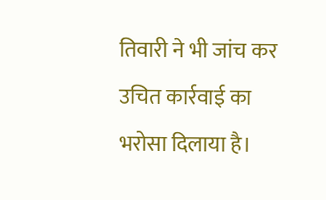तिवारी ने भी जांच कर उचित कार्रवाई का भरोसा दिलाया है।